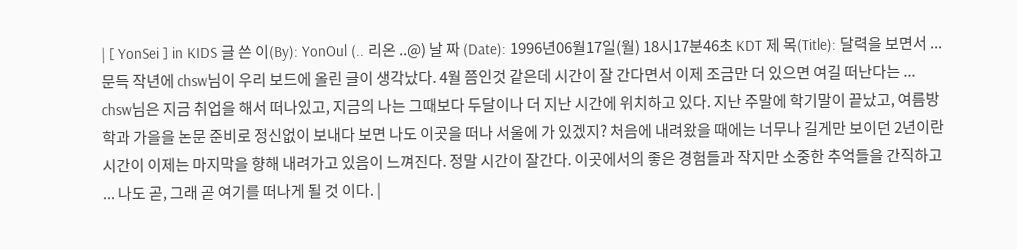| [ YonSei ] in KIDS 글 쓴 이(By): YonOul (.. 리온 ..@) 날 짜 (Date): 1996년06월17일(월) 18시17분46초 KDT 제 목(Title): 달력을 보면서 ... 문득 작년에 chsw님이 우리 보드에 올린 글이 생각났다. 4월 쯤인것 같은데 시간이 잘 간다면서 이제 조금만 더 있으면 여길 떠난다는 ... chsw님은 지금 취업을 해서 떠나있고, 지금의 나는 그때보다 두달이나 더 지난 시간에 위치하고 있다. 지난 주말에 학기말이 끝났고, 여름방학과 가을을 논문 준비로 정신없이 보내다 보면 나도 이곳을 떠나 서울에 가 있겠지? 처음에 내려왔을 때에는 너무나 길게만 보이던 2년이란 시간이 이제는 마지막을 향해 내려가고 있음이 느껴진다. 정말 시간이 잘간다. 이곳에서의 좋은 경험들과 작지만 소중한 추억들을 간직하고 ... 나도 곧, 그래 곧 여기를 떠나게 될 것 이다. |